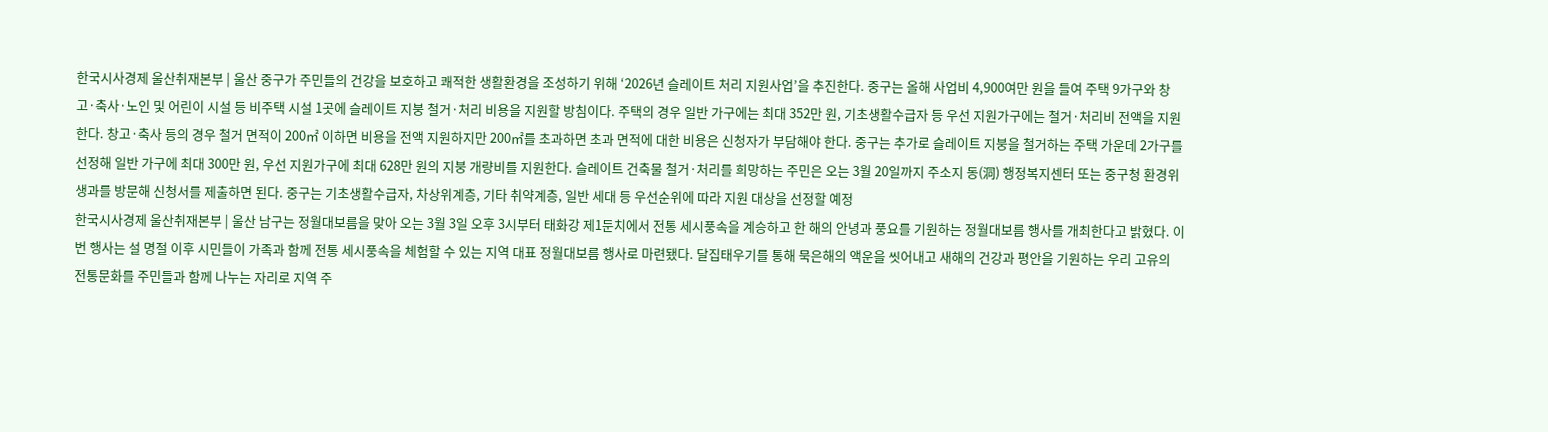한국시사경제 울산취재본부 | 울산 중구가 주민들의 건강을 보호하고 쾌적한 생활환경을 조성하기 위해 ‘2026년 슬레이트 처리 지원사업’을 추진한다. 중구는 올해 사업비 4,900여만 원을 들여 주택 9가구와 창고·축사·노인 및 어린이 시설 등 비주택 시설 1곳에 슬레이트 지붕 철거·처리 비용을 지원할 방침이다. 주택의 경우 일반 가구에는 최대 352만 원, 기초생활수급자 등 우선 지원가구에는 철거·처리비 전액을 지원한다. 창고·축사 등의 경우 철거 면적이 200㎡ 이하면 비용을 전액 지원하지만 200㎡를 초과하면 초과 면적에 대한 비용은 신청자가 부담해야 한다. 중구는 추가로 슬레이트 지붕을 철거하는 주택 가운데 2가구를 선정해 일반 가구에 최대 300만 원, 우선 지원가구에 최대 628만 원의 지붕 개량비를 지원한다. 슬레이트 건축물 철거·처리를 희망하는 주민은 오는 3월 20일까지 주소지 동(洞) 행정복지센터 또는 중구청 환경위생과를 방문해 신청서를 제출하면 된다. 중구는 기초생활수급자, 차상위계층, 기타 취약계층, 일반 세대 등 우선순위에 따라 지원 대상을 선정할 예정
한국시사경제 울산취재본부 | 울산 남구는 정월대보름을 맞아 오는 3월 3일 오후 3시부터 태화강 제1둔치에서 전통 세시풍속을 계승하고 한 해의 안녕과 풍요를 기원하는 정월대보름 행사를 개최한다고 밝혔다. 이번 행사는 설 명절 이후 시민들이 가족과 함께 전통 세시풍속을 체험할 수 있는 지역 대표 정월대보름 행사로 마련됐다. 달집태우기를 통해 묵은해의 액운을 씻어내고 새해의 건강과 평안을 기원하는 우리 고유의 전통문화를 주민들과 함께 나누는 자리로 지역 주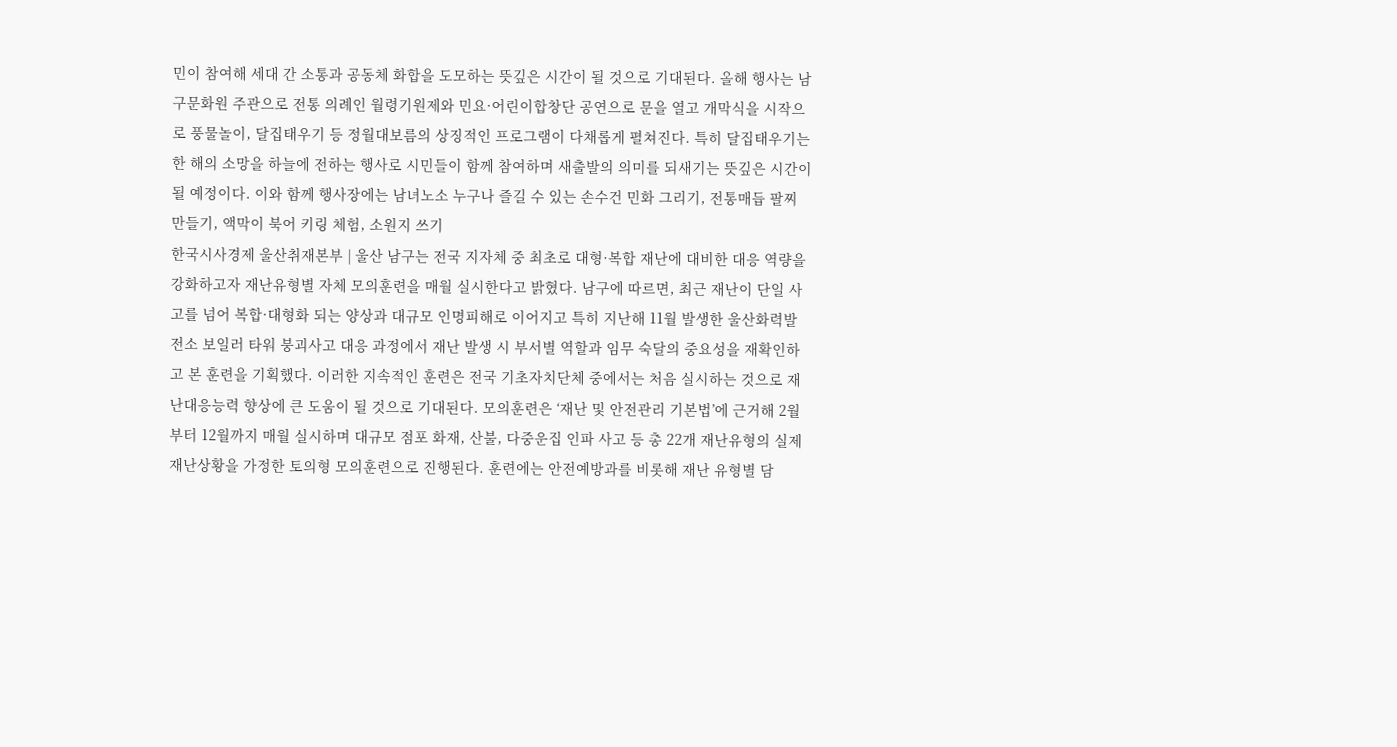민이 참여해 세대 간 소통과 공동체 화합을 도모하는 뜻깊은 시간이 될 것으로 기대된다. 올해 행사는 남구문화원 주관으로 전통 의례인 월령기원제와 민요·어린이합창단 공연으로 문을 열고 개막식을 시작으로 풍물놀이, 달집태우기 등 정월대보름의 상징적인 프로그램이 다채롭게 펼쳐진다. 특히 달집태우기는 한 해의 소망을 하늘에 전하는 행사로 시민들이 함께 참여하며 새출발의 의미를 되새기는 뜻깊은 시간이 될 예정이다. 이와 함께 행사장에는 남녀노소 누구나 즐길 수 있는 손수건 민화 그리기, 전통매듭 팔찌 만들기, 액막이 북어 키링 체험, 소원지 쓰기
한국시사경제 울산취재본부 | 울산 남구는 전국 지자체 중 최초로 대형·복합 재난에 대비한 대응 역량을 강화하고자 재난유형별 자체 모의훈련을 매월 실시한다고 밝혔다. 남구에 따르면, 최근 재난이 단일 사고를 넘어 복합·대형화 되는 양상과 대규모 인명피해로 이어지고 특히 지난해 11월 발생한 울산화력발전소 보일러 타워 붕괴사고 대응 과정에서 재난 발생 시 부서별 역할과 임무 숙달의 중요성을 재확인하고 본 훈련을 기획했다. 이러한 지속적인 훈련은 전국 기초자치단체 중에서는 처음 실시하는 것으로 재난대응능력 향상에 큰 도움이 될 것으로 기대된다. 모의훈련은 ‘재난 및 안전관리 기본법’에 근거해 2월부터 12월까지 매월 실시하며 대규모 점포 화재, 산불, 다중운집 인파 사고 등 총 22개 재난유형의 실제 재난상황을 가정한 토의형 모의훈련으로 진행된다. 훈련에는 안전예방과를 비롯해 재난 유형별 담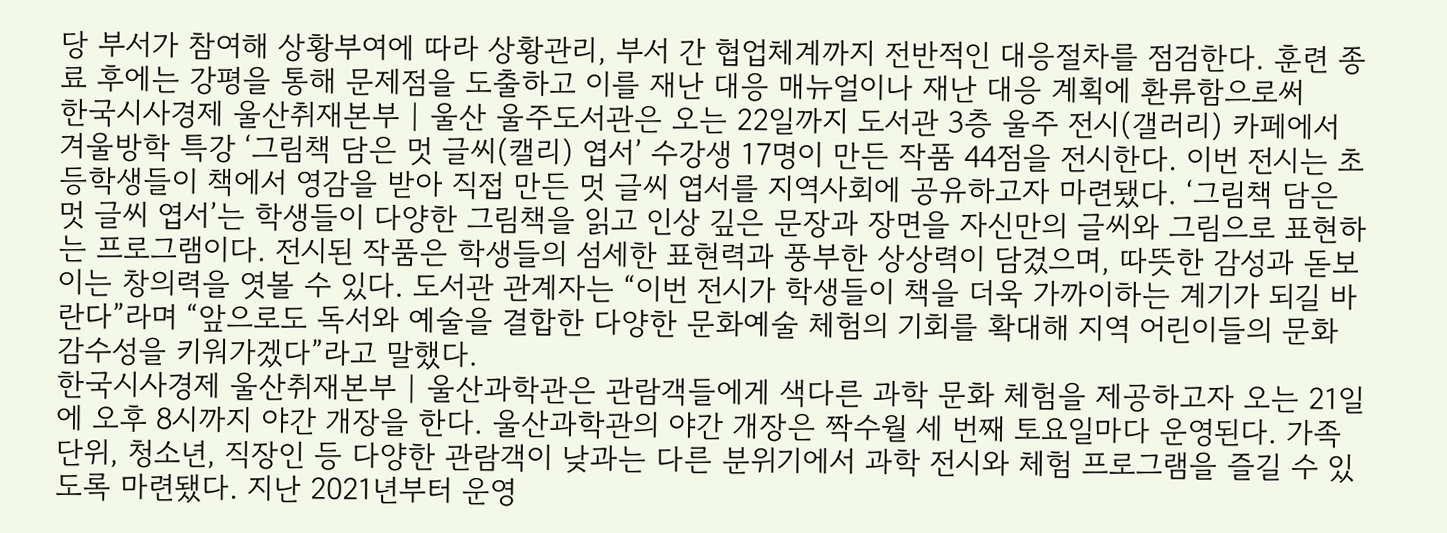당 부서가 참여해 상황부여에 따라 상황관리, 부서 간 협업체계까지 전반적인 대응절차를 점검한다. 훈련 종료 후에는 강평을 통해 문제점을 도출하고 이를 재난 대응 매뉴얼이나 재난 대응 계획에 환류함으로써
한국시사경제 울산취재본부 | 울산 울주도서관은 오는 22일까지 도서관 3층 울주 전시(갤러리) 카페에서 겨울방학 특강 ‘그림책 담은 멋 글씨(캘리) 엽서’ 수강생 17명이 만든 작품 44점을 전시한다. 이번 전시는 초등학생들이 책에서 영감을 받아 직접 만든 멋 글씨 엽서를 지역사회에 공유하고자 마련됐다. ‘그림책 담은 멋 글씨 엽서’는 학생들이 다양한 그림책을 읽고 인상 깊은 문장과 장면을 자신만의 글씨와 그림으로 표현하는 프로그램이다. 전시된 작품은 학생들의 섬세한 표현력과 풍부한 상상력이 담겼으며, 따뜻한 감성과 돋보이는 창의력을 엿볼 수 있다. 도서관 관계자는 “이번 전시가 학생들이 책을 더욱 가까이하는 계기가 되길 바란다”라며 “앞으로도 독서와 예술을 결합한 다양한 문화예술 체험의 기회를 확대해 지역 어린이들의 문화 감수성을 키워가겠다”라고 말했다.
한국시사경제 울산취재본부 | 울산과학관은 관람객들에게 색다른 과학 문화 체험을 제공하고자 오는 21일에 오후 8시까지 야간 개장을 한다. 울산과학관의 야간 개장은 짝수월 세 번째 토요일마다 운영된다. 가족 단위, 청소년, 직장인 등 다양한 관람객이 낮과는 다른 분위기에서 과학 전시와 체험 프로그램을 즐길 수 있도록 마련됐다. 지난 2021년부터 운영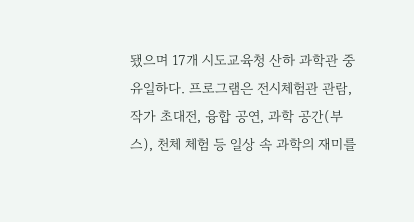됐으며 17개 시도교육청 산하 과학관 중 유일하다. 프로그램은 전시체험관 관람, 작가 초대전, 융합 공연, 과학 공간(부스), 천체 체험 등 일상 속 과학의 재미를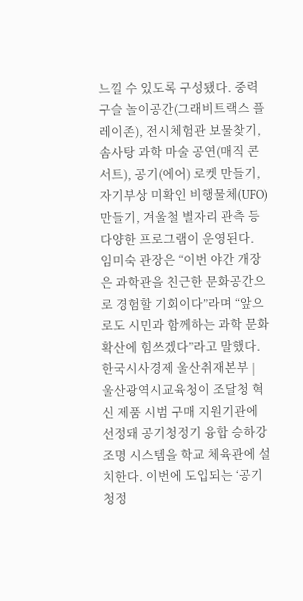느낄 수 있도록 구성됐다. 중력 구슬 놀이공간(그래비트랙스 플레이존), 전시체험관 보물찾기, 솜사탕 과학 마술 공연(매직 콘서트), 공기(에어) 로켓 만들기, 자기부상 미확인 비행물체(UFO) 만들기, 겨울철 별자리 관측 등 다양한 프로그램이 운영된다. 임미숙 관장은 “이번 야간 개장은 과학관을 친근한 문화공간으로 경험할 기회이다”라며 “앞으로도 시민과 함께하는 과학 문화 확산에 힘쓰겠다”라고 말했다.
한국시사경제 울산취재본부 | 울산광역시교육청이 조달청 혁신 제품 시범 구매 지원기관에 선정돼 공기청정기 융합 승하강 조명 시스템을 학교 체육관에 설치한다. 이번에 도입되는 ‘공기청정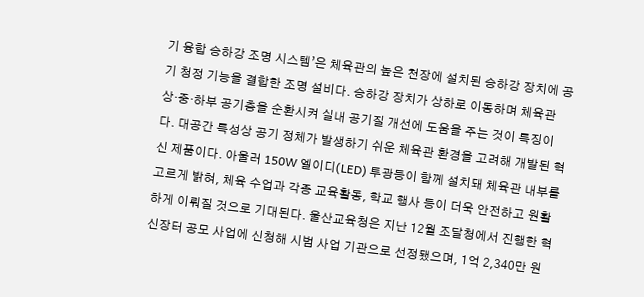기 융합 승하강 조명 시스템’은 체육관의 높은 천장에 설치된 승하강 장치에 공기 청정 기능을 결합한 조명 설비다. 승하강 장치가 상하로 이동하며 체육관 상·중·하부 공기층을 순환시켜 실내 공기질 개선에 도움을 주는 것이 특징이다. 대공간 특성상 공기 정체가 발생하기 쉬운 체육관 환경을 고려해 개발된 혁신 제품이다. 아울러 150W 엘이디(LED) 투광등이 함께 설치돼 체육관 내부를 고르게 밝혀, 체육 수업과 각종 교육활동, 학교 행사 등이 더욱 안전하고 원활하게 이뤄질 것으로 기대된다. 울산교육청은 지난 12월 조달청에서 진행한 혁신장터 공모 사업에 신청해 시범 사업 기관으로 선정됐으며, 1억 2,340만 원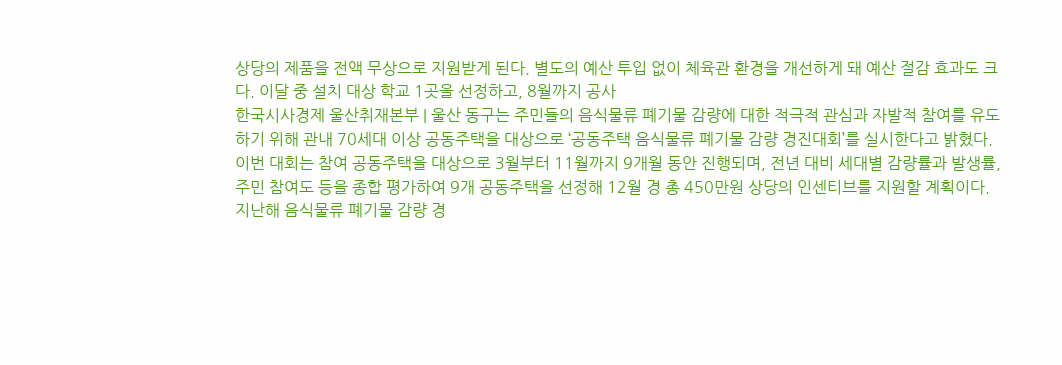상당의 제품을 전액 무상으로 지원받게 된다. 별도의 예산 투입 없이 체육관 환경을 개선하게 돼 예산 절감 효과도 크다. 이달 중 설치 대상 학교 1곳을 선정하고, 8월까지 공사
한국시사경제 울산취재본부 | 울산 동구는 주민들의 음식물류 폐기물 감량에 대한 적극적 관심과 자발적 참여를 유도하기 위해 관내 70세대 이상 공동주택을 대상으로 ‘공동주택 음식물류 폐기물 감량 경진대회’를 실시한다고 밝혔다. 이번 대회는 참여 공동주택을 대상으로 3월부터 11월까지 9개월 동안 진행되며, 전년 대비 세대별 감량률과 발생률, 주민 참여도 등을 종합 평가하여 9개 공동주택을 선정해 12월 경 총 450만원 상당의 인센티브를 지원할 계획이다. 지난해 음식물류 폐기물 감량 경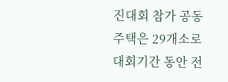진대회 참가 공동주택은 29개소로 대회기간 동안 전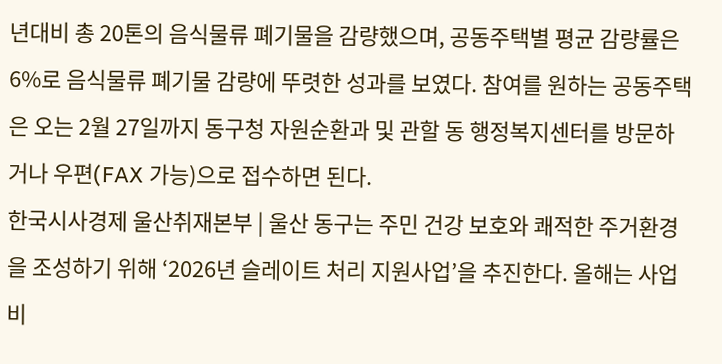년대비 총 20톤의 음식물류 폐기물을 감량했으며, 공동주택별 평균 감량률은 6%로 음식물류 폐기물 감량에 뚜렷한 성과를 보였다. 참여를 원하는 공동주택은 오는 2월 27일까지 동구청 자원순환과 및 관할 동 행정복지센터를 방문하거나 우편(FAX 가능)으로 접수하면 된다.
한국시사경제 울산취재본부 | 울산 동구는 주민 건강 보호와 쾌적한 주거환경을 조성하기 위해 ‘2026년 슬레이트 처리 지원사업’을 추진한다. 올해는 사업비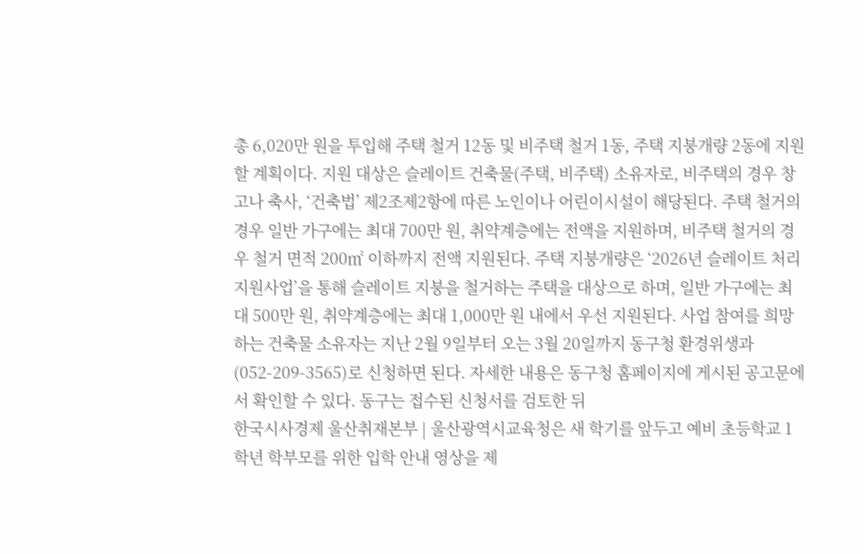총 6,020만 원을 투입해 주택 철거 12동 및 비주택 철거 1동, 주택 지붕개량 2동에 지원할 계획이다. 지원 대상은 슬레이트 건축물(주택, 비주택) 소유자로, 비주택의 경우 창고나 축사, ‘건축법’ 제2조제2항에 따른 노인이나 어린이시설이 해당된다. 주택 철거의 경우 일반 가구에는 최대 700만 원, 취약계층에는 전액을 지원하며, 비주택 철거의 경우 철거 면적 200㎡ 이하까지 전액 지원된다. 주택 지붕개량은 ‘2026년 슬레이트 처리 지원사업’을 통해 슬레이트 지붕을 철거하는 주택을 대상으로 하며, 일반 가구에는 최대 500만 원, 취약계층에는 최대 1,000만 원 내에서 우선 지원된다. 사업 참여를 희망하는 건축물 소유자는 지난 2월 9일부터 오는 3월 20일까지 동구청 환경위생과(052-209-3565)로 신청하면 된다. 자세한 내용은 동구청 홈페이지에 게시된 공고문에서 확인할 수 있다. 동구는 접수된 신청서를 검토한 뒤
한국시사경제 울산취재본부 | 울산광역시교육청은 새 학기를 앞두고 예비 초등학교 1학년 학부모를 위한 입학 안내 영상을 제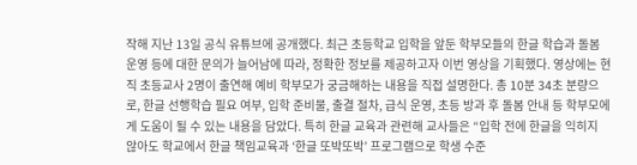작해 지난 13일 공식 유튜브에 공개했다. 최근 초등학교 입학을 앞둔 학부모들의 한글 학습과 돌봄 운영 등에 대한 문의가 늘어남에 따라, 정확한 정보를 제공하고자 이번 영상을 기획했다. 영상에는 현직 초등교사 2명이 출연해 예비 학부모가 궁금해하는 내용을 직접 설명한다. 총 10분 34초 분량으로, 한글 선행학습 필요 여부, 입학 준비물, 출결 절차, 급식 운영, 초등 방과 후 돌봄 안내 등 학부모에게 도움이 될 수 있는 내용을 담았다. 특히 한글 교육과 관련해 교사들은 “입학 전에 한글을 익히지 않아도 학교에서 한글 책임교육과 ‘한글 또박또박’ 프로그램으로 학생 수준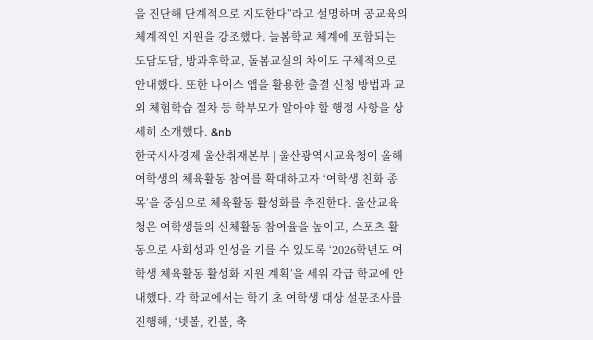을 진단해 단계적으로 지도한다”라고 설명하며 공교육의 체계적인 지원을 강조했다. 늘봄학교 체계에 포함되는 도담도담, 방과후학교, 돌봄교실의 차이도 구체적으로 안내했다. 또한 나이스 앱을 활용한 출결 신청 방법과 교외 체험학습 절차 등 학부모가 알아야 할 행정 사항을 상세히 소개했다. &nb
한국시사경제 울산취재본부 | 울산광역시교육청이 올해 여학생의 체육활동 참여를 확대하고자 ‘여학생 친화 종목’을 중심으로 체육활동 활성화를 추진한다. 울산교육청은 여학생들의 신체활동 참여율을 높이고, 스포츠 활동으로 사회성과 인성을 기를 수 있도록 ‘2026학년도 여학생 체육활동 활성화 지원 계획’을 세워 각급 학교에 안내했다. 각 학교에서는 학기 초 여학생 대상 설문조사를 진행해, ‘넷볼, 킨볼, 축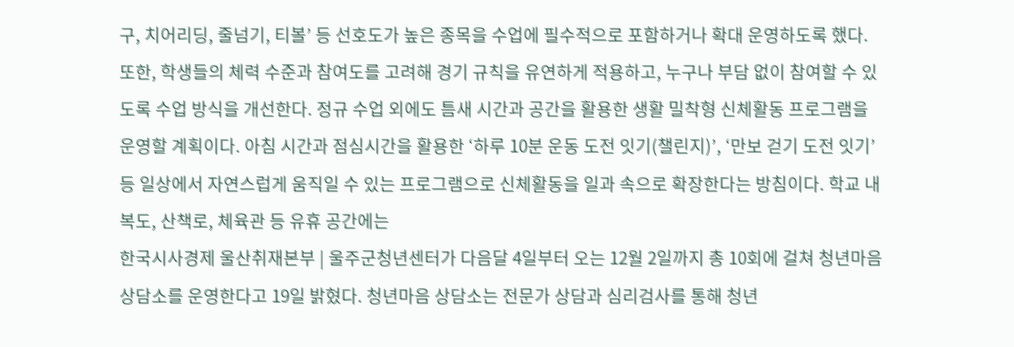구, 치어리딩, 줄넘기, 티볼’ 등 선호도가 높은 종목을 수업에 필수적으로 포함하거나 확대 운영하도록 했다. 또한, 학생들의 체력 수준과 참여도를 고려해 경기 규칙을 유연하게 적용하고, 누구나 부담 없이 참여할 수 있도록 수업 방식을 개선한다. 정규 수업 외에도 틈새 시간과 공간을 활용한 생활 밀착형 신체활동 프로그램을 운영할 계획이다. 아침 시간과 점심시간을 활용한 ‘하루 10분 운동 도전 잇기(챌린지)’, ‘만보 걷기 도전 잇기’ 등 일상에서 자연스럽게 움직일 수 있는 프로그램으로 신체활동을 일과 속으로 확장한다는 방침이다. 학교 내 복도, 산책로, 체육관 등 유휴 공간에는
한국시사경제 울산취재본부 | 울주군청년센터가 다음달 4일부터 오는 12월 2일까지 총 10회에 걸쳐 청년마음 상담소를 운영한다고 19일 밝혔다. 청년마음 상담소는 전문가 상담과 심리검사를 통해 청년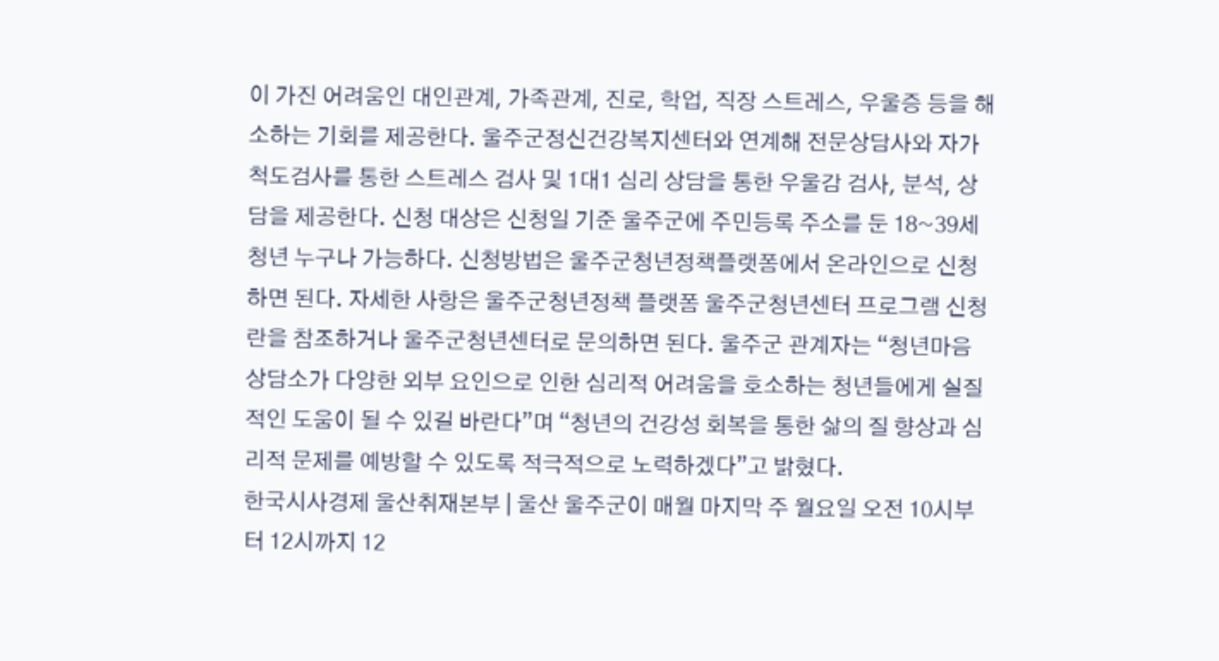이 가진 어려움인 대인관계, 가족관계, 진로, 학업, 직장 스트레스, 우울증 등을 해소하는 기회를 제공한다. 울주군정신건강복지센터와 연계해 전문상담사와 자가척도검사를 통한 스트레스 검사 및 1대1 심리 상담을 통한 우울감 검사, 분석, 상담을 제공한다. 신청 대상은 신청일 기준 울주군에 주민등록 주소를 둔 18~39세 청년 누구나 가능하다. 신청방법은 울주군청년정책플랫폼에서 온라인으로 신청하면 된다. 자세한 사항은 울주군청년정책 플랫폼 울주군청년센터 프로그램 신청란을 참조하거나 울주군청년센터로 문의하면 된다. 울주군 관계자는 “청년마음 상담소가 다양한 외부 요인으로 인한 심리적 어려움을 호소하는 청년들에게 실질적인 도움이 될 수 있길 바란다”며 “청년의 건강성 회복을 통한 삶의 질 향상과 심리적 문제를 예방할 수 있도록 적극적으로 노력하겠다”고 밝혔다.
한국시사경제 울산취재본부 | 울산 울주군이 매월 마지막 주 월요일 오전 10시부터 12시까지 12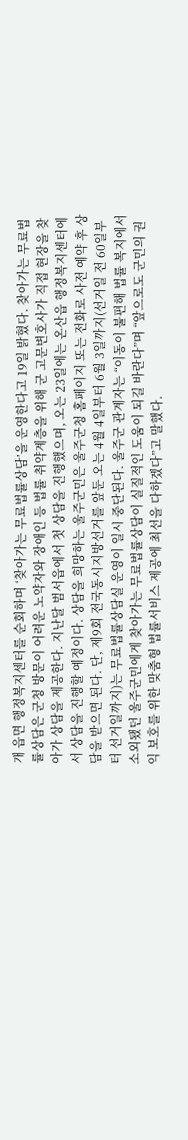개 읍면 행정복지센터를 순회하며 ‘찾아가는 무료법률상담’을 운영한다고 19일 밝혔다. 찾아가는 무료법률상담은 군청 방문이 어려운 노약자와 장애인 등 법률 취약계층을 위해 군 고문변호사가 직접 현장을 찾아가 상담을 제공한다. 지난달 범서읍에서 첫 상담을 진행했으며, 오는 23일에는 온산읍 행정복지센터에서 상담을 진행할 예정이다. 상담을 희망하는 울주군민은 울주군청 홈페이지 또는 전화로 사전 예약 후 상담을 받으면 된다. 단, 제9회 전국동시지방선거를 앞둔 오는 4월 4일부터 6월 3일까지(선거일 전 60일부터 선거일까지)는 무료법률상담실 운영이 일시 중단된다. 울주군 관계자는 “이동이 불편해 법률 복지에서 소외됐던 울주군민에게 찾아가는 무료법률상담이 실질적인 도움이 되길 바란다”며 “앞으로도 군민의 권익 보호를 위한 맞춤형 법률서비스 제공에 최선을 다하겠다”고 말했다.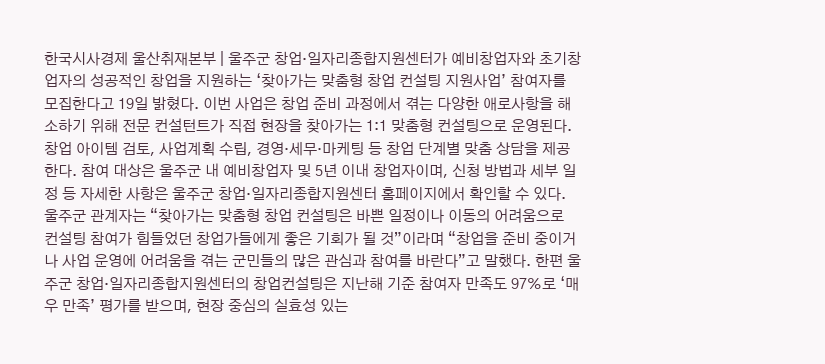한국시사경제 울산취재본부 | 울주군 창업·일자리종합지원센터가 예비창업자와 초기창업자의 성공적인 창업을 지원하는 ‘찾아가는 맞춤형 창업 컨설팅 지원사업’ 참여자를 모집한다고 19일 밝혔다. 이번 사업은 창업 준비 과정에서 겪는 다양한 애로사항을 해소하기 위해 전문 컨설턴트가 직접 현장을 찾아가는 1:1 맞춤형 컨설팅으로 운영된다. 창업 아이템 검토, 사업계획 수립, 경영·세무·마케팅 등 창업 단계별 맞춤 상담을 제공한다. 참여 대상은 울주군 내 예비창업자 및 5년 이내 창업자이며, 신청 방법과 세부 일정 등 자세한 사항은 울주군 창업·일자리종합지원센터 홈페이지에서 확인할 수 있다. 울주군 관계자는 “찾아가는 맞춤형 창업 컨설팅은 바쁜 일정이나 이동의 어려움으로 컨설팅 참여가 힘들었던 창업가들에게 좋은 기회가 될 것”이라며 “창업을 준비 중이거나 사업 운영에 어려움을 겪는 군민들의 많은 관심과 참여를 바란다”고 말했다. 한편 울주군 창업·일자리종합지원센터의 창업컨설팅은 지난해 기준 참여자 만족도 97%로 ‘매우 만족’ 평가를 받으며, 현장 중심의 실효성 있는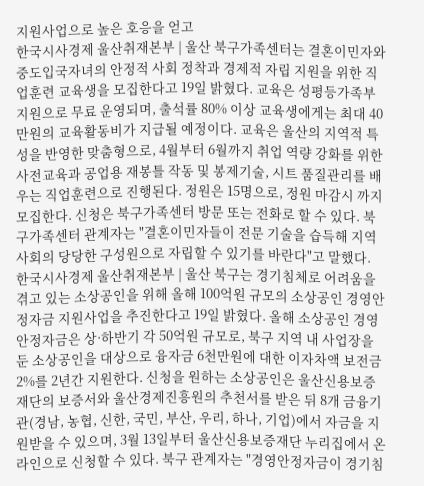지원사업으로 높은 호응을 얻고
한국시사경제 울산취재본부 | 울산 북구가족센터는 결혼이민자와 중도입국자녀의 안정적 사회 정착과 경제적 자립 지원을 위한 직업훈련 교육생을 모집한다고 19일 밝혔다. 교육은 성평등가족부 지원으로 무료 운영되며, 출석률 80% 이상 교육생에게는 최대 40만원의 교육활동비가 지급될 예정이다. 교육은 울산의 지역적 특성을 반영한 맞춤형으로, 4월부터 6월까지 취업 역량 강화를 위한 사전교육과 공업용 재봉틀 작동 및 봉제기술, 시트 품질관리를 배우는 직업훈련으로 진행된다. 정원은 15명으로, 정원 마감시 까지 모집한다. 신청은 북구가족센터 방문 또는 전화로 할 수 있다. 북구가족센터 관계자는 "결혼이민자들이 전문 기술을 습득해 지역 사회의 당당한 구성원으로 자립할 수 있기를 바란다"고 말했다.
한국시사경제 울산취재본부 | 울산 북구는 경기침체로 어려움을 겪고 있는 소상공인을 위해 올해 100억원 규모의 소상공인 경영안정자금 지원사업을 추진한다고 19일 밝혔다. 올해 소상공인 경영안정자금은 상·하반기 각 50억원 규모로, 북구 지역 내 사업장을 둔 소상공인을 대상으로 융자금 6천만원에 대한 이자차액 보전금 2%를 2년간 지원한다. 신청을 원하는 소상공인은 울산신용보증재단의 보증서와 울산경제진흥원의 추천서를 받은 뒤 8개 금융기관(경남, 농협, 신한, 국민, 부산, 우리, 하나, 기업)에서 자금을 지원받을 수 있으며, 3월 13일부터 울산신용보증재단 누리집에서 온라인으로 신청할 수 있다. 북구 관계자는 "경영안정자금이 경기침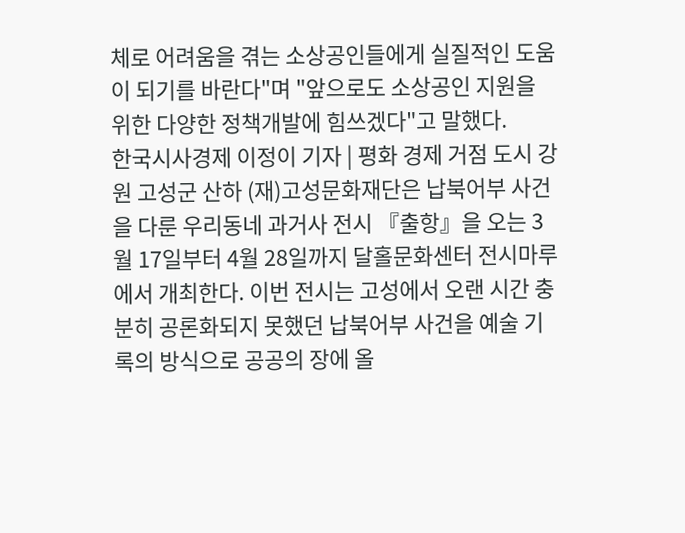체로 어려움을 겪는 소상공인들에게 실질적인 도움이 되기를 바란다"며 "앞으로도 소상공인 지원을 위한 다양한 정책개발에 힘쓰겠다"고 말했다.
한국시사경제 이정이 기자 | 평화 경제 거점 도시 강원 고성군 산하 (재)고성문화재단은 납북어부 사건을 다룬 우리동네 과거사 전시 『출항』을 오는 3월 17일부터 4월 28일까지 달홀문화센터 전시마루에서 개최한다. 이번 전시는 고성에서 오랜 시간 충분히 공론화되지 못했던 납북어부 사건을 예술 기록의 방식으로 공공의 장에 올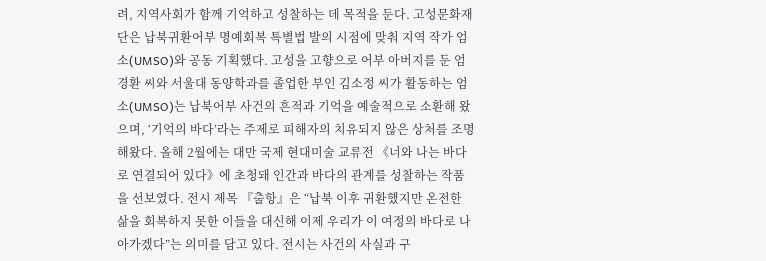려, 지역사회가 함께 기억하고 성찰하는 데 목적을 둔다. 고성문화재단은 납북귀환어부 명예회복 특별법 발의 시점에 맞춰 지역 작가 엄소(UMSO)와 공동 기획했다. 고성을 고향으로 어부 아버지를 둔 엄경환 씨와 서울대 동양학과를 졸업한 부인 김소정 씨가 활동하는 엄소(UMSO)는 납북어부 사건의 흔적과 기억을 예술적으로 소환해 왔으며, ‘기억의 바다’라는 주제로 피해자의 치유되지 않은 상처를 조명해왔다. 올해 2월에는 대만 국제 현대미술 교류전 《너와 나는 바다로 연결되어 있다》에 초청돼 인간과 바다의 관계를 성찰하는 작품을 선보였다. 전시 제목 『출항』은 “납북 이후 귀환했지만 온전한 삶을 회복하지 못한 이들을 대신해 이제 우리가 이 여정의 바다로 나아가겠다”는 의미를 담고 있다. 전시는 사건의 사실과 구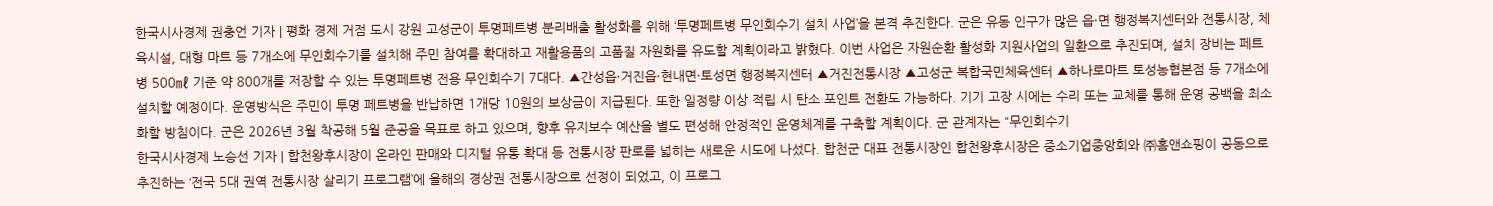한국시사경제 권충언 기자 | 평화 경제 거점 도시 강원 고성군이 투명페트병 분리배출 활성화를 위해 ‘투명페트병 무인회수기 설치 사업’을 본격 추진한다. 군은 유동 인구가 많은 읍·면 행정복지센터와 전통시장, 체육시설, 대형 마트 등 7개소에 무인회수기를 설치해 주민 참여를 확대하고 재활용품의 고품질 자원화를 유도할 계획이라고 밝혔다. 이번 사업은 자원순환 활성화 지원사업의 일환으로 추진되며, 설치 장비는 페트병 500㎖ 기준 약 800개를 저장할 수 있는 투명페트병 전용 무인회수기 7대다. ▲간성읍·거진읍·현내면·토성면 행정복지센터 ▲거진전통시장 ▲고성군 복합국민체육센터 ▲하나로마트 토성농협본점 등 7개소에 설치할 예정이다. 운영방식은 주민이 투명 페트병을 반납하면 1개당 10원의 보상금이 지급된다. 또한 일정량 이상 적립 시 탄소 포인트 전환도 가능하다. 기기 고장 시에는 수리 또는 교체를 통해 운영 공백을 최소화할 방침이다. 군은 2026년 3월 착공해 5월 준공을 목표로 하고 있으며, 향후 유지보수 예산을 별도 편성해 안정적인 운영체계를 구축할 계획이다. 군 관계자는 “무인회수기
한국시사경제 노승선 기자 | 합천왕후시장이 온라인 판매와 디지털 유통 확대 등 전통시장 판로를 넓히는 새로운 시도에 나섰다. 합천군 대표 전통시장인 합천왕후시장은 중소기업중앙회와 ㈜홈앤쇼핑이 공동으로 추진하는 ‘전국 5대 권역 전통시장 살리기 프로그램’에 올해의 경상권 전통시장으로 선정이 되었고, 이 프로그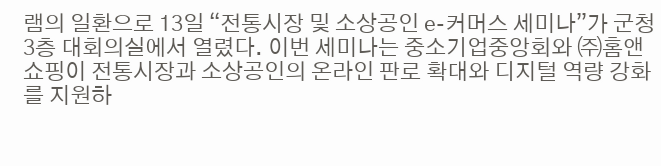램의 일환으로 13일 “전통시장 및 소상공인 e-커머스 세미나”가 군청 3층 대회의실에서 열렸다. 이번 세미나는 중소기업중앙회와 ㈜홈앤쇼핑이 전통시장과 소상공인의 온라인 판로 확대와 디지털 역량 강화를 지원하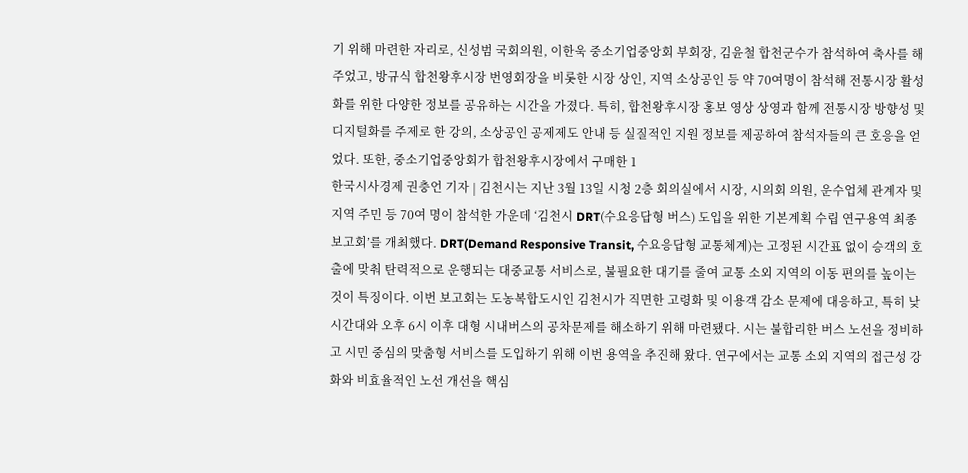기 위해 마련한 자리로, 신성범 국회의원, 이한욱 중소기업중앙회 부회장, 김윤철 합천군수가 참석하여 축사를 해주었고, 방규식 합천왕후시장 번영회장을 비롯한 시장 상인, 지역 소상공인 등 약 70여명이 참석해 전통시장 활성화를 위한 다양한 정보를 공유하는 시간을 가졌다. 특히, 합천왕후시장 홍보 영상 상영과 함께 전통시장 방향성 및 디지털화를 주제로 한 강의, 소상공인 공제제도 안내 등 실질적인 지원 정보를 제공하여 참석자들의 큰 호응을 얻었다. 또한, 중소기업중앙회가 합천왕후시장에서 구매한 1
한국시사경제 권충언 기자 | 김천시는 지난 3월 13일 시청 2층 회의실에서 시장, 시의회 의원, 운수업체 관계자 및 지역 주민 등 70여 명이 참석한 가운데 ‘김천시 DRT(수요응답형 버스) 도입을 위한 기본계획 수립 연구용역 최종 보고회’를 개최했다. DRT(Demand Responsive Transit, 수요응답형 교통체계)는 고정된 시간표 없이 승객의 호출에 맞춰 탄력적으로 운행되는 대중교통 서비스로, 불필요한 대기를 줄여 교통 소외 지역의 이동 편의를 높이는 것이 특징이다. 이번 보고회는 도농복합도시인 김천시가 직면한 고령화 및 이용객 감소 문제에 대응하고, 특히 낮 시간대와 오후 6시 이후 대형 시내버스의 공차문제를 해소하기 위해 마련됐다. 시는 불합리한 버스 노선을 정비하고 시민 중심의 맞춤형 서비스를 도입하기 위해 이번 용역을 추진해 왔다. 연구에서는 교통 소외 지역의 접근성 강화와 비효율적인 노선 개선을 핵심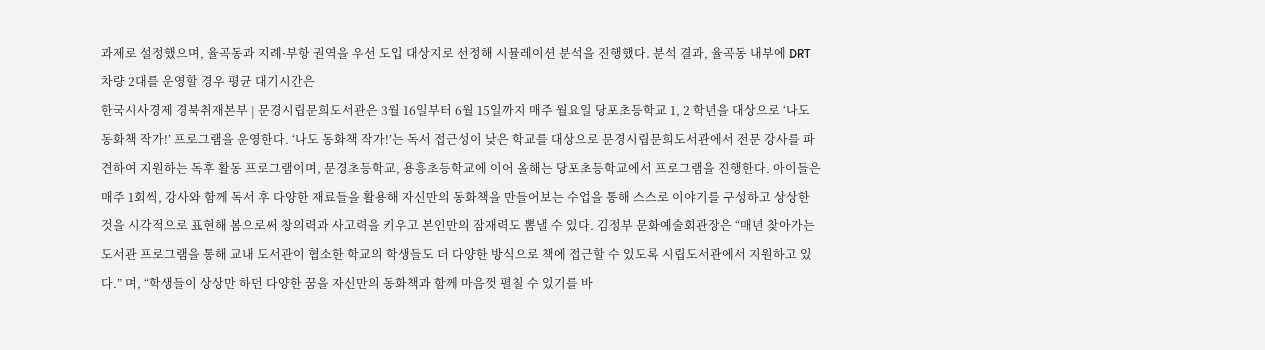과제로 설정했으며, 율곡동과 지례·부항 권역을 우선 도입 대상지로 선정해 시뮬레이션 분석을 진행했다. 분석 결과, 율곡동 내부에 DRT 차량 2대를 운영할 경우 평균 대기시간은
한국시사경제 경북취재본부 | 문경시립문희도서관은 3월 16일부터 6월 15일까지 매주 월요일 당포초등학교 1, 2 학년을 대상으로 ‘나도 동화책 작가!’ 프로그램을 운영한다. ‘나도 동화책 작가!’는 독서 접근성이 낮은 학교를 대상으로 문경시립문희도서관에서 전문 강사를 파견하여 지원하는 독후 활동 프로그램이며, 문경초등학교, 용흥초등학교에 이어 올해는 당포초등학교에서 프로그램을 진행한다. 아이들은 매주 1회씩, 강사와 함께 독서 후 다양한 재료들을 활용해 자신만의 동화책을 만들어보는 수업을 통해 스스로 이야기를 구성하고 상상한 것을 시각적으로 표현해 봄으로써 창의력과 사고력을 키우고 본인만의 잠재력도 뽐낼 수 있다. 김정부 문화예술회관장은 “매년 찾아가는 도서관 프로그램을 통해 교내 도서관이 협소한 학교의 학생들도 더 다양한 방식으로 책에 접근할 수 있도록 시립도서관에서 지원하고 있다.” 며, “학생들이 상상만 하던 다양한 꿈을 자신만의 동화책과 함께 마음껏 펼칠 수 있기를 바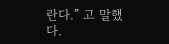란다.” 고 말했다.